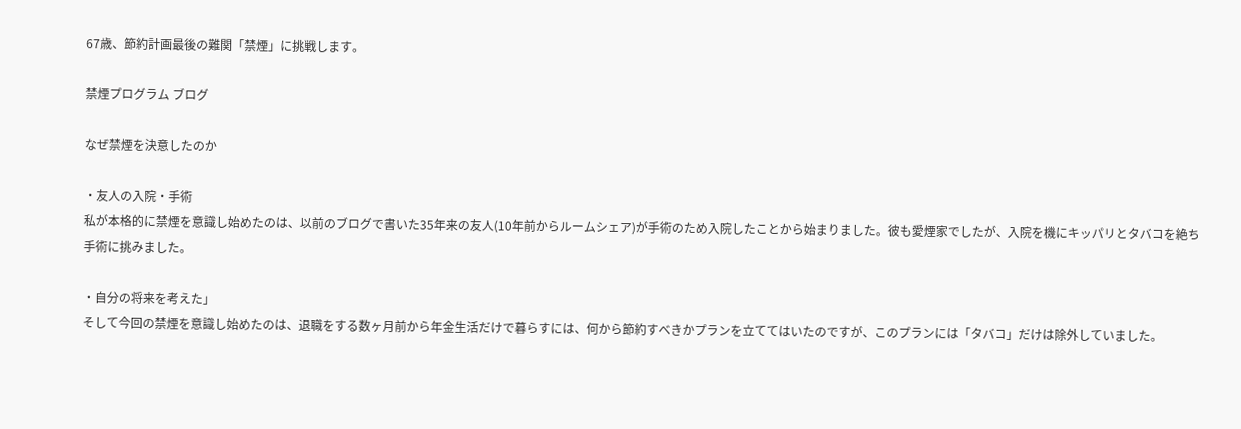67歳、節約計画最後の難関「禁煙」に挑戦します。

禁煙プログラム ブログ

なぜ禁煙を決意したのか

・友人の入院・手術
私が本格的に禁煙を意識し始めたのは、以前のブログで書いた35年来の友人(10年前からルームシェア)が手術のため入院したことから始まりました。彼も愛煙家でしたが、入院を機にキッパリとタバコを絶ち手術に挑みました。

・自分の将来を考えた」
そして今回の禁煙を意識し始めたのは、退職をする数ヶ月前から年金生活だけで暮らすには、何から節約すべきかプランを立ててはいたのですが、このプランには「タバコ」だけは除外していました。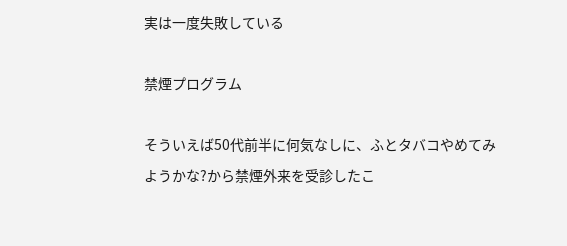実は一度失敗している

禁煙プログラム

そういえば50代前半に何気なしに、ふとタバコやめてみようかな?から禁煙外来を受診したこ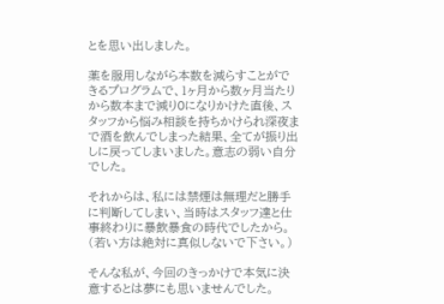とを思い出しました。

薬を服用しながら本数を減らすことができるプログラムで、1ヶ月から数ヶ月当たりから数本まで減り0になりかけた直後、スタッフから悩み相談を持ちかけられ深夜まで酒を飲んでしまった結果、全てが振り出しに戻ってしまいました。意志の弱い自分でした。

それからは、私には禁煙は無理だと勝手に判断してしまい、当時はスタッフ達と仕事終わりに暴飲暴食の時代でしたから。(若い方は絶対に真似しないで下さい。)

そんな私が、今回のきっかけで本気に決意するとは夢にも思いませんでした。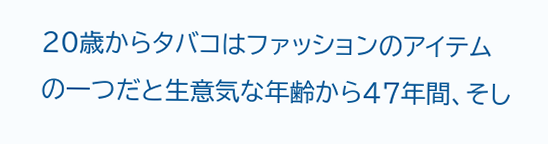20歳からタバコはファッションのアイテムの一つだと生意気な年齢から47年間、そし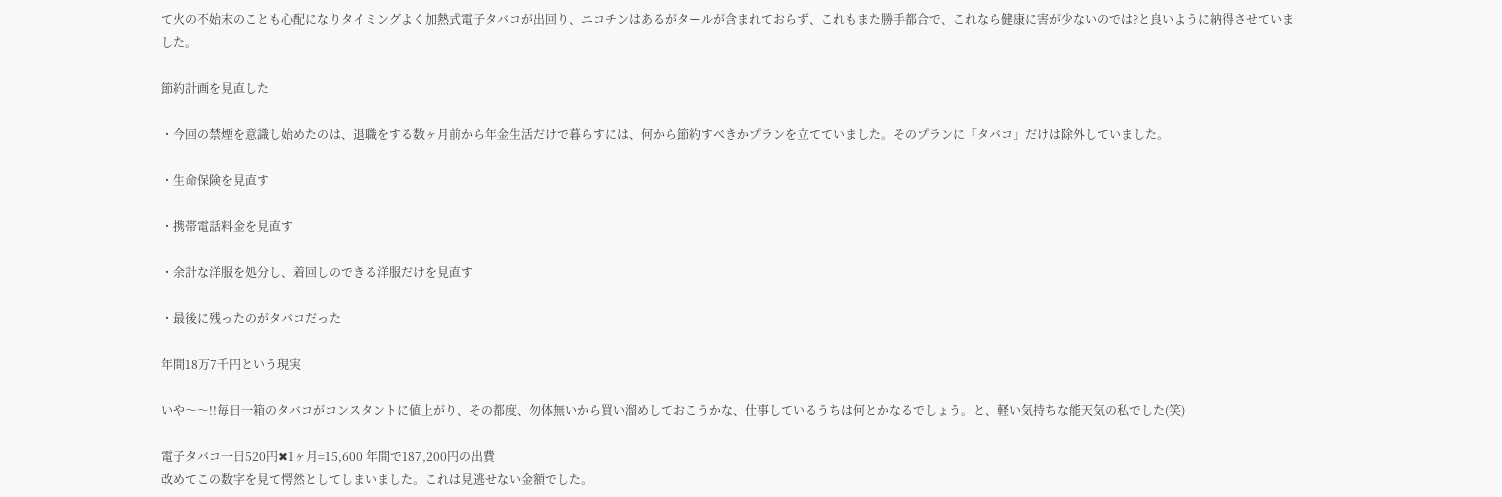て火の不始末のことも心配になりタイミングよく加熱式電子タバコが出回り、ニコチンはあるがタールが含まれておらず、これもまた勝手都合で、これなら健康に害が少ないのでは?と良いように納得させていました。

節約計画を見直した

・今回の禁煙を意識し始めたのは、退職をする数ヶ月前から年金生活だけで暮らすには、何から節約すべきかプランを立てていました。そのプランに「タバコ」だけは除外していました。

・生命保険を見直す

・携帯電話料金を見直す

・余計な洋服を処分し、着回しのできる洋服だけを見直す

・最後に残ったのがタバコだった

年間18万7千円という現実

いや〜〜!!毎日一箱のタバコがコンスタントに値上がり、その都度、勿体無いから買い溜めしておこうかな、仕事しているうちは何とかなるでしょう。と、軽い気持ちな能天気の私でした(笑)

電子タバコ一日520円✖1ヶ月=15,600 年間で187,200円の出費
改めてこの数字を見て愕然としてしまいました。これは見逃せない金額でした。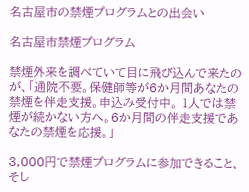名古屋市の禁煙プログラムとの出会い

名古屋市禁煙プログラム

禁煙外来を調べていて目に飛び込んで来たのが、「通院不要。保健師等が6か月間あなたの禁煙を伴走支援。申込み受付中。 1人では禁煙が続かない方へ。6か月間の伴走支援であなたの禁煙を応援。」

3,000円で禁煙プログラムに参加できること、そし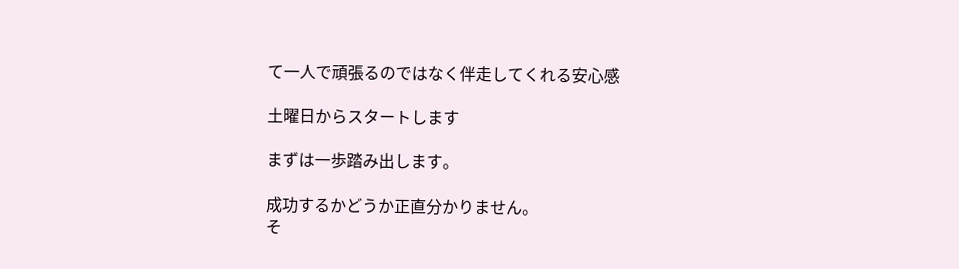て一人で頑張るのではなく伴走してくれる安心感

土曜日からスタートします

まずは一歩踏み出します。

成功するかどうか正直分かりません。
そ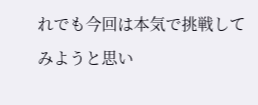れでも今回は本気で挑戦してみようと思い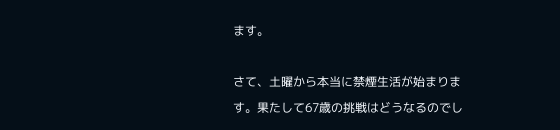ます。

さて、土曜から本当に禁煙生活が始まります。果たして67歳の挑戦はどうなるのでし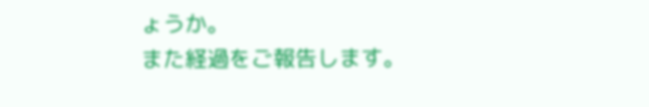ょうか。
また経過をご報告します。